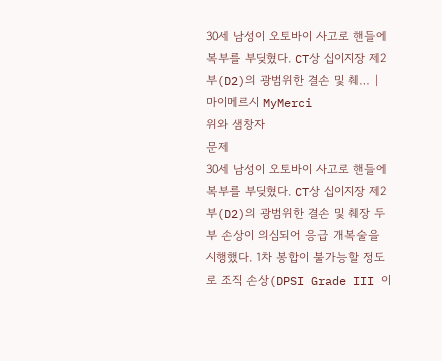30세 남성이 오토바이 사고로 핸들에 복부를 부딪혔다. CT상 십이지장 제2부(D2)의 광범위한 결손 및 췌… | 마이메르시 MyMerci
위와 샘창자
문제
30세 남성이 오토바이 사고로 핸들에 복부를 부딪혔다. CT상 십이지장 제2부(D2)의 광범위한 결손 및 췌장 두부 손상이 의심되어 응급 개복술을 시행했다. 1차 봉합이 불가능할 정도로 조직 손상(DPSI Grade III 이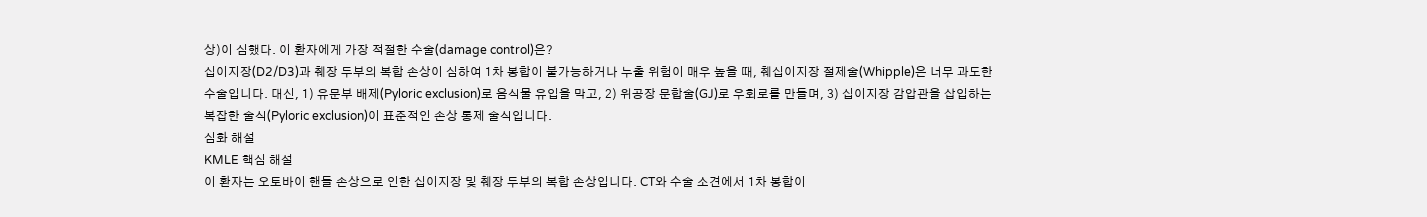상)이 심했다. 이 환자에게 가장 적절한 수술(damage control)은?
십이지장(D2/D3)과 췌장 두부의 복합 손상이 심하여 1차 봉합이 불가능하거나 누출 위험이 매우 높을 때, 췌십이지장 절제술(Whipple)은 너무 과도한 수술입니다. 대신, 1) 유문부 배제(Pyloric exclusion)로 음식물 유입을 막고, 2) 위공장 문합술(GJ)로 우회로를 만들며, 3) 십이지장 감압관을 삽입하는 복잡한 술식(Pyloric exclusion)이 표준적인 손상 통제 술식입니다.
심화 해설
KMLE 핵심 해설
이 환자는 오토바이 핸들 손상으로 인한 십이지장 및 췌장 두부의 복합 손상입니다. CT와 수술 소견에서 1차 봉합이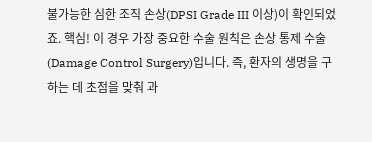불가능한 심한 조직 손상(DPSI Grade III 이상)이 확인되었죠. 핵심! 이 경우 가장 중요한 수술 원칙은 손상 통제 수술(Damage Control Surgery)입니다. 즉, 환자의 생명을 구하는 데 초점을 맞춰 과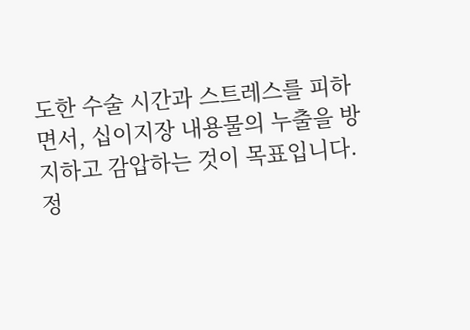도한 수술 시간과 스트레스를 피하면서, 십이지장 내용물의 누출을 방지하고 감압하는 것이 목표입니다.
정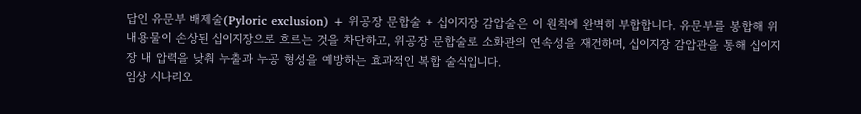답인 유문부 배제술(Pyloric exclusion) + 위공장 문합술 + 십이지장 감압술은 이 원칙에 완벽히 부합합니다. 유문부를 봉합해 위 내용물이 손상된 십이지장으로 흐르는 것을 차단하고, 위공장 문합술로 소화관의 연속성을 재건하며, 십이지장 감압관을 통해 십이지장 내 압력을 낮춰 누출과 누공 형성을 예방하는 효과적인 복합 술식입니다.
임상 시나리오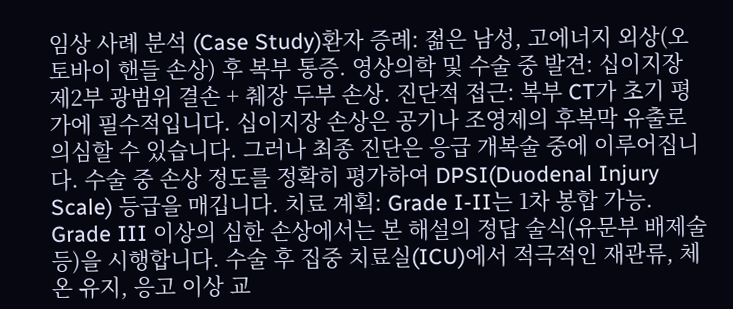임상 사례 분석 (Case Study)환자 증례: 젊은 남성, 고에너지 외상(오토바이 핸들 손상) 후 복부 통증. 영상의학 및 수술 중 발견: 십이지장 제2부 광범위 결손 + 췌장 두부 손상. 진단적 접근: 복부 CT가 초기 평가에 필수적입니다. 십이지장 손상은 공기나 조영제의 후복막 유출로 의심할 수 있습니다. 그러나 최종 진단은 응급 개복술 중에 이루어집니다. 수술 중 손상 정도를 정확히 평가하여 DPSI(Duodenal Injury Scale) 등급을 매깁니다. 치료 계획: Grade I-II는 1차 봉합 가능. Grade III 이상의 심한 손상에서는 본 해설의 정답 술식(유문부 배제술 등)을 시행합니다. 수술 후 집중 치료실(ICU)에서 적극적인 재관류, 체온 유지, 응고 이상 교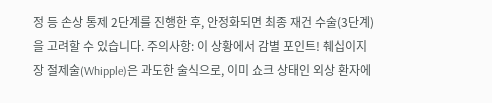정 등 손상 통제 2단계를 진행한 후, 안정화되면 최종 재건 수술(3단계)을 고려할 수 있습니다. 주의사항: 이 상황에서 감별 포인트! 췌십이지장 절제술(Whipple)은 과도한 술식으로, 이미 쇼크 상태인 외상 환자에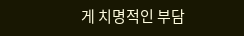게 치명적인 부담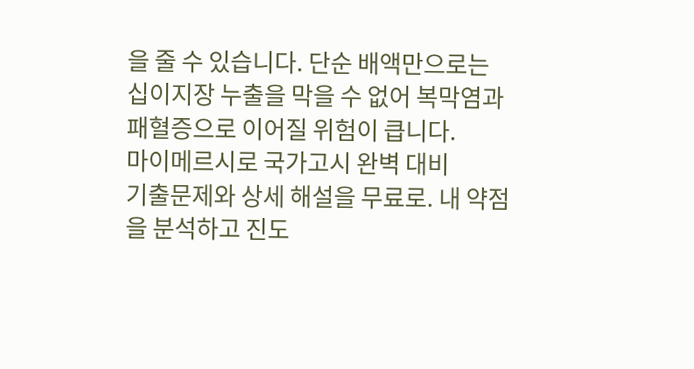을 줄 수 있습니다. 단순 배액만으로는 십이지장 누출을 막을 수 없어 복막염과 패혈증으로 이어질 위험이 큽니다.
마이메르시로 국가고시 완벽 대비
기출문제와 상세 해설을 무료로. 내 약점을 분석하고 진도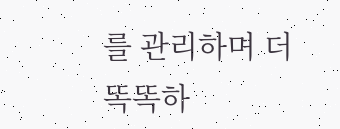를 관리하며 더 똑똑하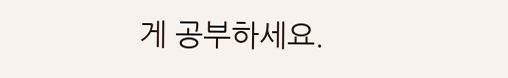게 공부하세요.